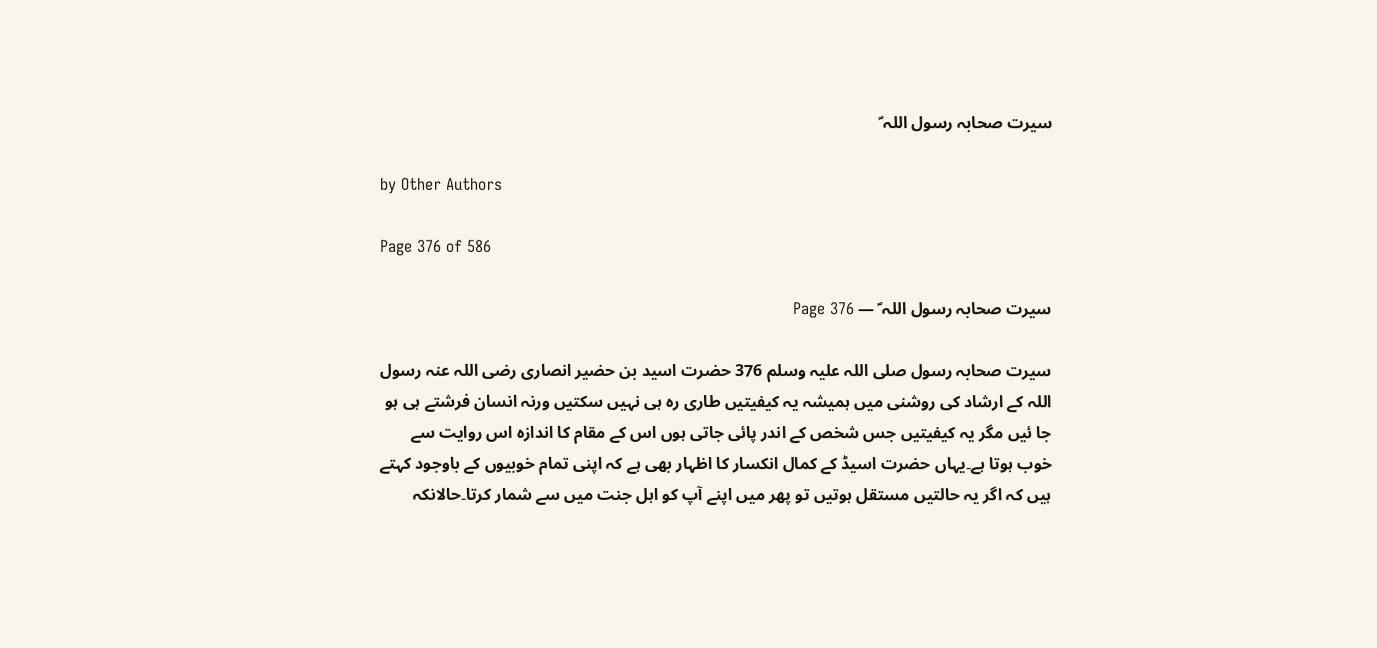سیرت صحابہ رسول اللہ ؐ

by Other Authors

Page 376 of 586

سیرت صحابہ رسول اللہ ؐ — Page 376

سیرت صحابہ رسول صلی اللہ علیہ وسلم 376 حضرت اسید بن حضیر انصاری رضی اللہ عنہ رسول اللہ کے ارشاد کی روشنی میں ہمیشہ یہ کیفیتیں طاری رہ ہی نہیں سکتیں ورنہ انسان فرشتے ہی ہو جا ئیں مگر یہ کیفیتیں جس شخص کے اندر پائی جاتی ہوں اس کے مقام کا اندازہ اس روایت سے خوب ہوتا ہے۔یہاں حضرت اسیڈ کے کمال انکسار کا اظہار بھی ہے کہ اپنی تمام خوبیوں کے باوجود کہتے ہیں کہ اگر یہ حالتیں مستقل ہوتیں تو پھر میں اپنے آپ کو اہل جنت میں سے شمار کرتا۔حالانکہ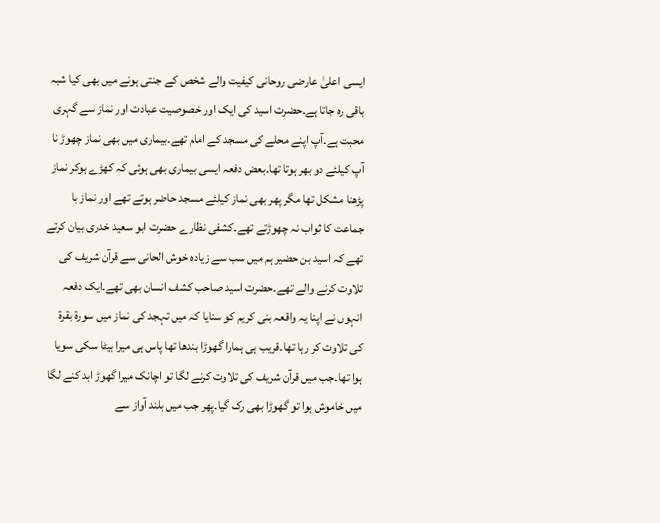ایسی اعلیٰ عارضی روحانی کیفیت والے شخص کے جنتی ہونے میں بھی کیا شبہ باقی رہ جاتا ہے۔حضرت اسید کی ایک اور خصوصیت عبادت اور نماز سے گہری محبت ہے۔آپ اپنے محلے کی مسجد کے امام تھے۔بیماری میں بھی نماز چھوڑ نا آپ کیلئے دو بھر ہوتا تھا۔بعض دفعہ ایسی بیماری بھی ہوئی کہ کھڑے ہوکر نماز پڑھنا مشکل تھا مگر پھر بھی نماز کیلئے مسجد حاضر ہوتے تھے اور نماز با جماعت کا ثواب نہ چھوڑتے تھے۔کشفی نظارے حضرت ابو سعید خدری بیان کرتے تھے کہ اسید بن حضیر ہم میں سب سے زیادہ خوش الحانی سے قرآن شریف کی تلاوت کرنے والے تھے۔حضرت اسید صاحب کشف انسان بھی تھے۔ایک دفعہ انہوں نے اپنا یہ واقعہ بنی کریم کو سنایا کہ میں تہجد کی نماز میں سورۃ بقرۃ کی تلاوت کر رہا تھا۔قریب ہی ہمارا گھوڑا بندھا تھا پاس ہی میرا بیٹا سکی سویا ہوا تھا۔جب میں قرآن شریف کی تلاوت کرنے لگا تو اچانک میرا گھوڑ ابد کنے لگا میں خاموش ہوا تو گھوڑا بھی رک گیا۔پھر جب میں بلند آواز سے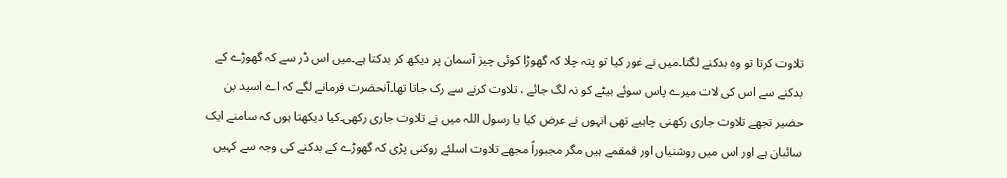تلاوت کرتا تو وہ بدکنے لگتا۔میں نے غور کیا تو پتہ چلا کہ گھوڑا کوئی چیز آسمان پر دیکھ کر بدکتا ہے۔میں اس ڈر سے کہ گھوڑے کے بدکنے سے اس کی لات میرے پاس سوئے بیٹے کو نہ لگ جائے ، تلاوت کرنے سے رک جاتا تھا۔آنحضرت فرمانے لگے کہ اے اسید بن حضیر تجھے تلاوت جاری رکھنی چاہیے تھی انہوں نے عرض کیا یا رسول اللہ میں نے تلاوت جاری رکھی۔کیا دیکھتا ہوں کہ سامنے ایک سائبان ہے اور اس میں روشنیاں اور قمقمے ہیں مگر مجبوراً مجھے تلاوت اسلئے روکنی پڑی کہ گھوڑے کے بدکنے کی وجہ سے کہیں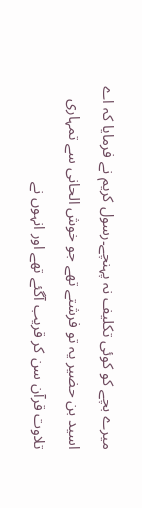میرے بچے کو کوئی تکلیف نہ پہنچے۔رسول کریم نے فرمایا کہ اے اسید بن حضیر یہ تو فرشتے تھے جو خوش الحانی سے تمہاری تلاوت قرآن سن کر قریب آگئے تھے اور انہوں نے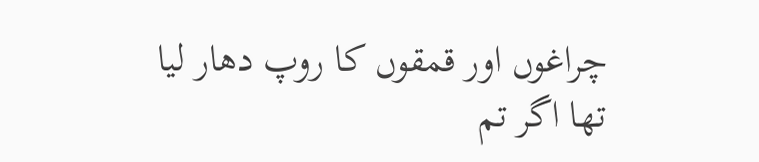چراغوں اور قمقوں کا روپ دھار لیا تھا اگر تم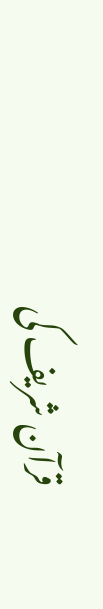قرآن شریف کی